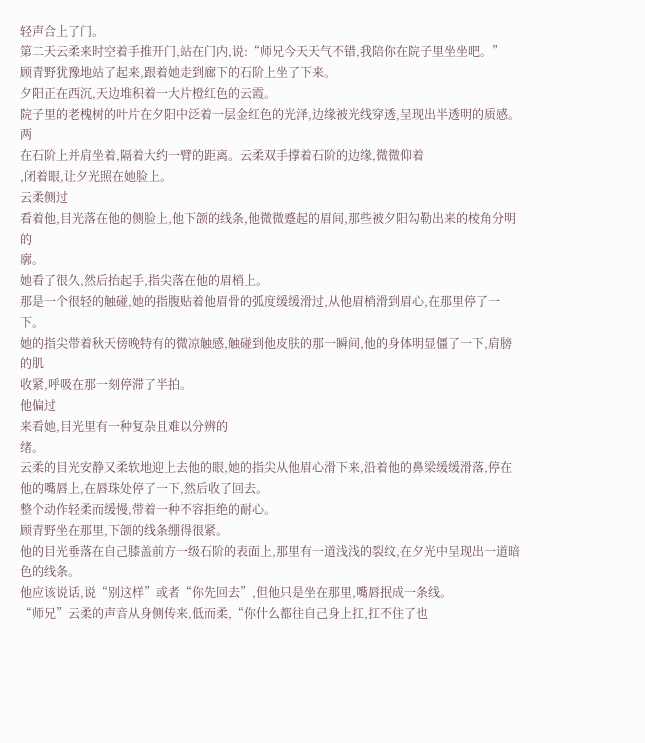轻声合上了门。
第二天云柔来时空着手推开门,站在门内,说:“师兄今天天气不错,我陪你在院子里坐坐吧。”
顾青野犹豫地站了起来,跟着她走到廊下的石阶上坐了下来。
夕阳正在西沉,天边堆积着一大片橙红色的云霞。
院子里的老槐树的叶片在夕阳中泛着一层金红色的光泽,边缘被光线穿透,呈现出半透明的质感。
两
在石阶上并肩坐着,隔着大约一臂的距离。云柔双手撑着石阶的边缘,微微仰着
,闭着眼,让夕光照在她脸上。
云柔侧过
看着他,目光落在他的侧脸上,他下颌的线条,他微微蹙起的眉间,那些被夕阳勾勒出来的棱角分明的
廓。
她看了很久,然后抬起手,指尖落在他的眉梢上。
那是一个很轻的触碰,她的指腹贴着他眉骨的弧度缓缓滑过,从他眉梢滑到眉心,在那里停了一下。
她的指尖带着秋天傍晚特有的微凉触感,触碰到他皮肤的那一瞬间,他的身体明显僵了一下,肩膀的肌
收紧,呼吸在那一刻停滞了半拍。
他偏过
来看她,目光里有一种复杂且难以分辨的
绪。
云柔的目光安静又柔软地迎上去他的眼,她的指尖从他眉心滑下来,沿着他的鼻梁缓缓滑落,停在他的嘴唇上,在唇珠处停了一下,然后收了回去。
整个动作轻柔而缓慢,带着一种不容拒绝的耐心。
顾青野坐在那里,下颌的线条绷得很紧。
他的目光垂落在自己膝盖前方一级石阶的表面上,那里有一道浅浅的裂纹,在夕光中呈现出一道暗色的线条。
他应该说话,说“别这样”或者“你先回去”,但他只是坐在那里,嘴唇抿成一条线。
“师兄”云柔的声音从身侧传来,低而柔,“你什么都往自己身上扛,扛不住了也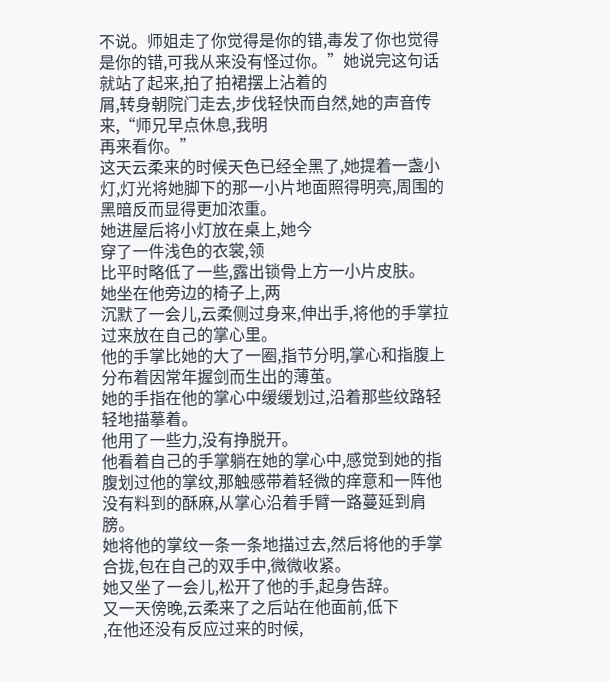不说。师姐走了你觉得是你的错,毒发了你也觉得是你的错,可我从来没有怪过你。”她说完这句话就站了起来,拍了拍裙摆上沾着的
屑,转身朝院门走去,步伐轻快而自然,她的声音传来,“师兄早点休息,我明
再来看你。”
这天云柔来的时候天色已经全黑了,她提着一盏小灯,灯光将她脚下的那一小片地面照得明亮,周围的黑暗反而显得更加浓重。
她进屋后将小灯放在桌上,她今
穿了一件浅色的衣裳,领
比平时略低了一些,露出锁骨上方一小片皮肤。
她坐在他旁边的椅子上,两
沉默了一会儿,云柔侧过身来,伸出手,将他的手掌拉过来放在自己的掌心里。
他的手掌比她的大了一圈,指节分明,掌心和指腹上分布着因常年握剑而生出的薄茧。
她的手指在他的掌心中缓缓划过,沿着那些纹路轻轻地描摹着。
他用了一些力,没有挣脱开。
他看着自己的手掌躺在她的掌心中,感觉到她的指腹划过他的掌纹,那触感带着轻微的痒意和一阵他没有料到的酥麻,从掌心沿着手臂一路蔓延到肩膀。
她将他的掌纹一条一条地描过去,然后将他的手掌合拢,包在自己的双手中,微微收紧。
她又坐了一会儿,松开了他的手,起身告辞。
又一天傍晚,云柔来了之后站在他面前,低下
,在他还没有反应过来的时候,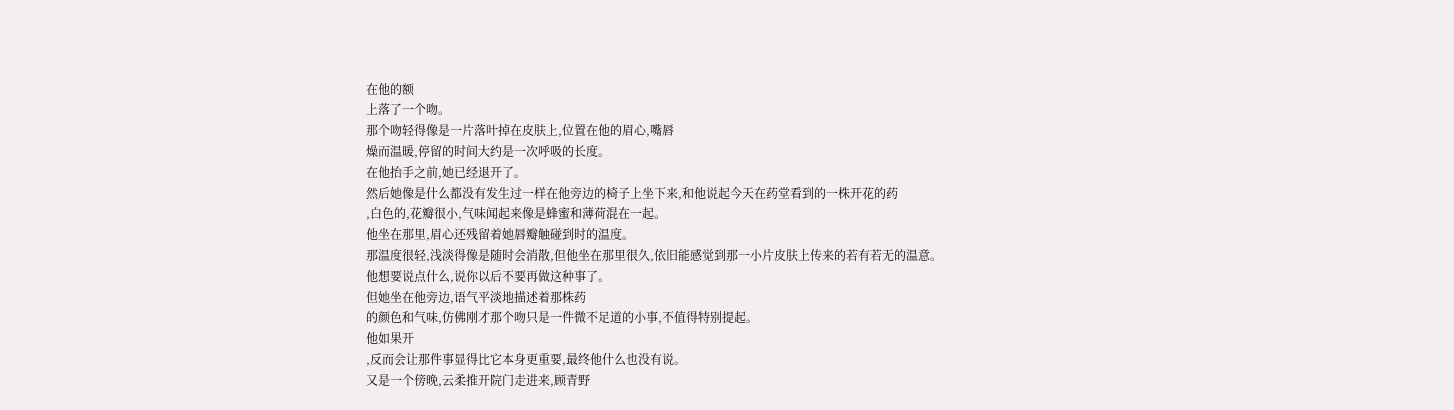在他的额
上落了一个吻。
那个吻轻得像是一片落叶掉在皮肤上,位置在他的眉心,嘴唇
燥而温暖,停留的时间大约是一次呼吸的长度。
在他抬手之前,她已经退开了。
然后她像是什么都没有发生过一样在他旁边的椅子上坐下来,和他说起今天在药堂看到的一株开花的药
,白色的,花瓣很小,气味闻起来像是蜂蜜和薄荷混在一起。
他坐在那里,眉心还残留着她唇瓣触碰到时的温度。
那温度很轻,浅淡得像是随时会消散,但他坐在那里很久,依旧能感觉到那一小片皮肤上传来的若有若无的温意。
他想要说点什么,说你以后不要再做这种事了。
但她坐在他旁边,语气平淡地描述着那株药
的颜色和气味,仿佛刚才那个吻只是一件微不足道的小事,不值得特别提起。
他如果开
,反而会让那件事显得比它本身更重要,最终他什么也没有说。
又是一个傍晚,云柔推开院门走进来,顾青野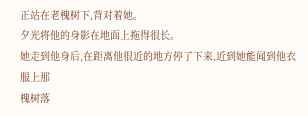正站在老槐树下,背对着她。
夕光将他的身影在地面上拖得很长。
她走到他身后,在距离他很近的地方停了下来,近到她能闻到他衣服上那
槐树落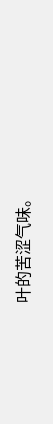叶的苦涩气味。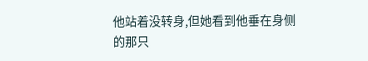他站着没转身,但她看到他垂在身侧的那只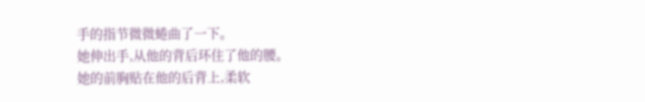手的指节微微蜷曲了一下。
她伸出手,从他的背后环住了他的腰。
她的前胸贴在他的后背上,柔软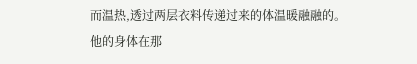而温热,透过两层衣料传递过来的体温暖融融的。
他的身体在那